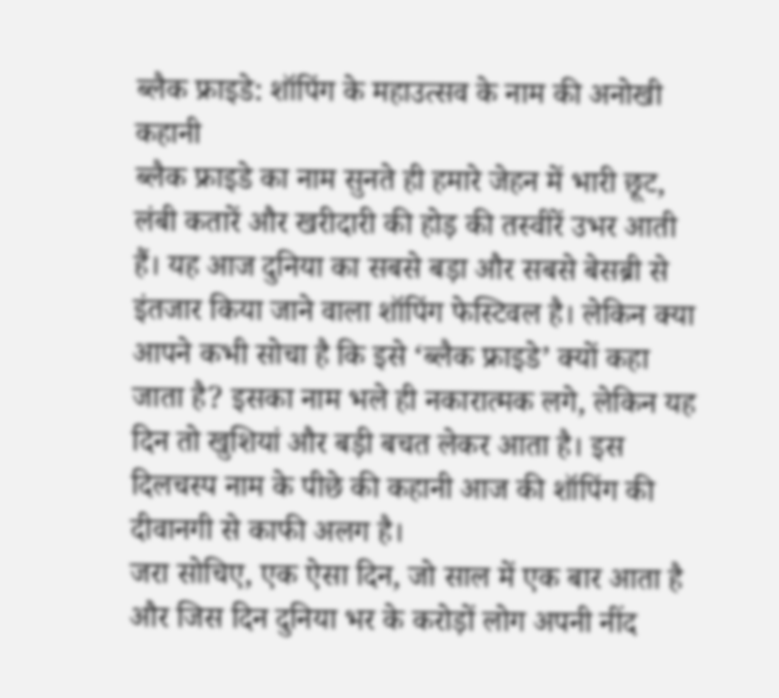ब्लैक फ्राइडे: शॉपिंग के महाउत्सव के नाम की अनोखी कहानी
ब्लैक फ्राइडे का नाम सुनते ही हमारे जेहन में भारी छूट, लंबी कतारें और खरीदारी की होड़ की तस्वीरें उभर आती हैं। यह आज दुनिया का सबसे बड़ा और सबसे बेसब्री से इंतजार किया जाने वाला शॉपिंग फेस्टिवल है। लेकिन क्या आपने कभी सोचा है कि इसे ‘ब्लैक फ्राइडे’ क्यों कहा जाता है? इसका नाम भले ही नकारात्मक लगे, लेकिन यह दिन तो खुशियां और बड़ी बचत लेकर आता है। इस दिलचस्प नाम के पीछे की कहानी आज की शॉपिंग की दीवानगी से काफी अलग है।
जरा सोचिए, एक ऐसा दिन, जो साल में एक बार आता है और जिस दिन दुनिया भर के करोड़ों लोग अपनी नींद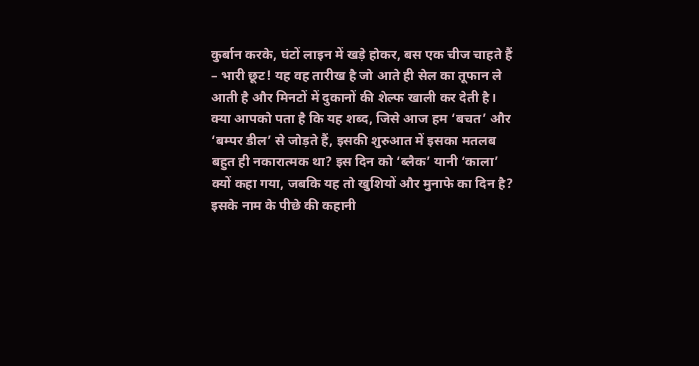कुर्बान करके, घंटों लाइन में खड़े होकर, बस एक चीज चाहते हैं – भारी छूट! यह वह तारीख है जो आते ही सेल का तूफान ले आती है और मिनटों में दुकानों की शेल्फ खाली कर देती है।
क्या आपको पता है कि यह शब्द, जिसे आज हम ‘बचत’ और ‘बम्पर डील’ से जोड़ते हैं, इसकी शुरुआत में इसका मतलब बहुत ही नकारात्मक था? इस दिन को ‘ब्लैक’ यानी ‘काला’ क्यों कहा गया, जबकि यह तो खुशियों और मुनाफे का दिन है? इसके नाम के पीछे की कहानी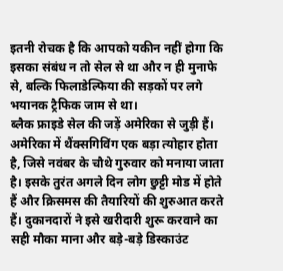इतनी रोचक है कि आपको यकीन नहीं होगा कि इसका संबंध न तो सेल से था और न ही मुनाफे से, बल्कि फिलाडेल्फिया की सड़कों पर लगे भयानक ट्रैफिक जाम से था।
ब्लैक फ्राइडे सेल की जड़ें अमेरिका से जुड़ी हैं। अमेरिका में थैंक्सगिविंग एक बड़ा त्योहार होता है, जिसे नवंबर के चौथे गुरुवार को मनाया जाता है। इसके तुरंत अगले दिन लोग छुट्टी मोड में होते हैं और क्रिसमस की तैयारियों की शुरुआत करते हैं। दुकानदारों ने इसे खरीदारी शुरू करवाने का सही मौका माना और बड़े-बड़े डिस्काउंट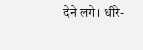देने लगे। धीरे-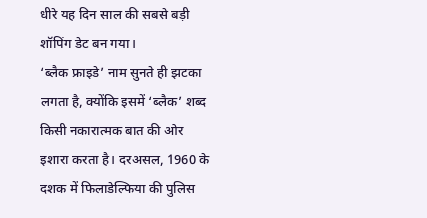धीरे यह दिन साल की सबसे बड़ी शॉपिंग डेट बन गया।
‘ब्लैक फ्राइडे’ नाम सुनते ही झटका लगता है, क्योंकि इसमें ‘ब्लैक’ शब्द किसी नकारात्मक बात की ओर इशारा करता है। दरअसल, 1960 के दशक में फिलाडेल्फिया की पुलिस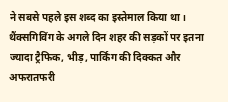ने सबसे पहले इस शब्द का इस्तेमाल किया था। थैंक्सगिविंग के अगले दिन शहर की सड़कों पर इतना ज्यादा ट्रैफिक, भीड़, पार्किंग की दिक्कत और अफरातफरी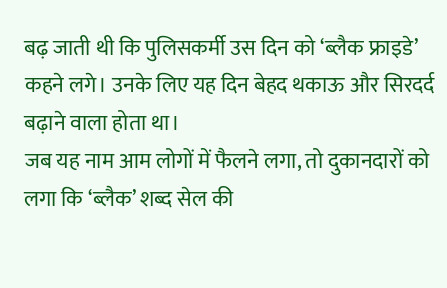बढ़ जाती थी कि पुलिसकर्मी उस दिन को ‘ब्लैक फ्राइडे’ कहने लगे। उनके लिए यह दिन बेहद थकाऊ और सिरदर्द बढ़ाने वाला होता था।
जब यह नाम आम लोगों में फैलने लगा, तो दुकानदारों को लगा कि ‘ब्लैक’ शब्द सेल की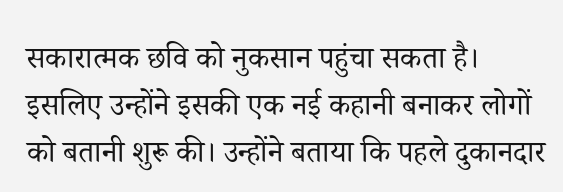सकारात्मक छवि को नुकसान पहुंचा सकता है। इसलिए उन्होंने इसकी एक नई कहानी बनाकर लोगों को बतानी शुरू की। उन्होंने बताया कि पहले दुकानदार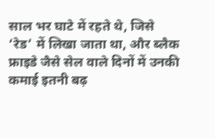साल भर घाटे में रहते थे, जिसे ‘रेड’ में लिखा जाता था, और ब्लैक फ्राइडे जैसे सेल वाले दिनों में उनकी कमाई इतनी बढ़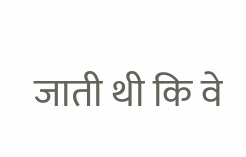जाती थी कि वे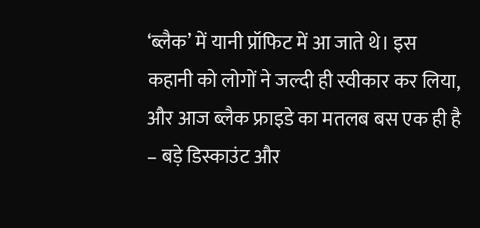‘ब्लैक’ में यानी प्रॉफिट में आ जाते थे। इस कहानी को लोगों ने जल्दी ही स्वीकार कर लिया, और आज ब्लैक फ्राइडे का मतलब बस एक ही है – बड़े डिस्काउंट और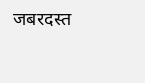जबरदस्त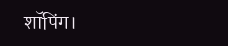शॉपिंग।